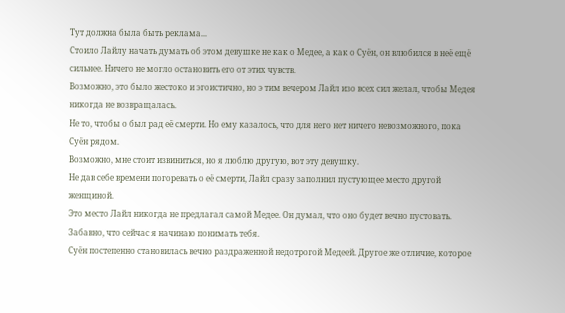Тут должна была быть реклама...
Стоило Лайлу начать думать об этом девушке не как о Медее, а как о Суён, он влюбился в неё ещё сильнее. Ничего не могло остановить его от этих чувств.
Возможно, это было жестоко и эгоистично, но э тим вечером Лайл изо всех сил желал, чтобы Медея никогда не возвращалась.
Не то, чтобы о был рад её смерти. Но ему казалось, что для него нет ничего невозможного, пока Суён рядом.
Возможно, мне стоит извиниться, но я люблю другую, вот эту девушку.
Не дав себе времени погоревать о её смерти, Лайл сразу заполнил пустующее место другой женщиной.
Это место Лайл никогда не предлагал самой Медее. Он думал, что оно будет вечно пустовать.
Забавно, что сейчас я начинаю понимать тебя.
Суён постепенно становилась вечно раздраженной недотрогой Медеей. Другое же отличие, которое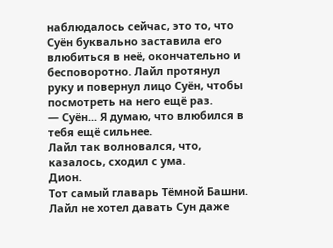наблюдалось сейчас, это то, что Суён буквально заставила его влюбиться в неё, окончательно и бесповоротно. Лайл протянул руку и повернул лицо Суён, чтобы посмотреть на него ещё раз.
— Суён... Я думаю, что влюбился в тебя ещё сильнее.
Лайл так волновался, что, казалось, сходил с ума.
Дион.
Тот самый главарь Тёмной Башни.
Лайл не хотел давать Сун даже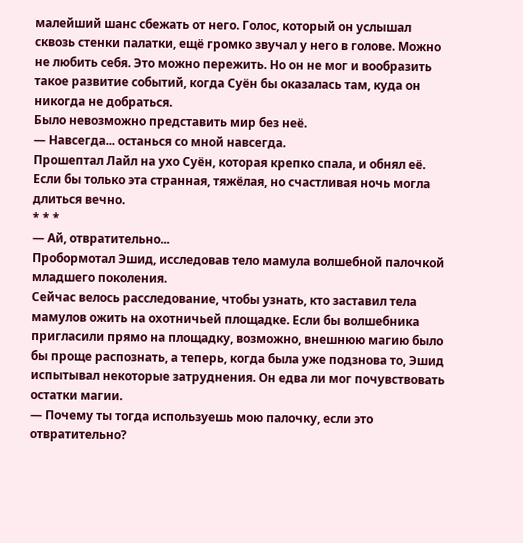малейший шанс сбежать от него. Голос, который он услышал сквозь стенки палатки, ещё громко звучал у него в голове. Можно не любить себя. Это можно пережить. Но он не мог и вообразить такое развитие событий, когда Суён бы оказалась там, куда он никогда не добраться.
Было невозможно представить мир без неё.
— Навсегда... останься со мной навсегда.
Прошептал Лайл на ухо Суён, которая крепко спала, и обнял её. Если бы только эта странная, тяжёлая, но счастливая ночь могла длиться вечно.
* * *
— Ай, отвратительно...
Пробормотал Эшид, исследовав тело мамула волшебной палочкой младшего поколения.
Сейчас велось расследование, чтобы узнать, кто заставил тела мамулов ожить на охотничьей площадке. Если бы волшебника пригласили прямо на площадку, возможно, внешнюю магию было бы проще распознать, а теперь, когда была уже подзнова то, Эшид испытывал некоторые затруднения. Он едва ли мог почувствовать остатки магии.
— Почему ты тогда используешь мою палочку, если это отвратительно?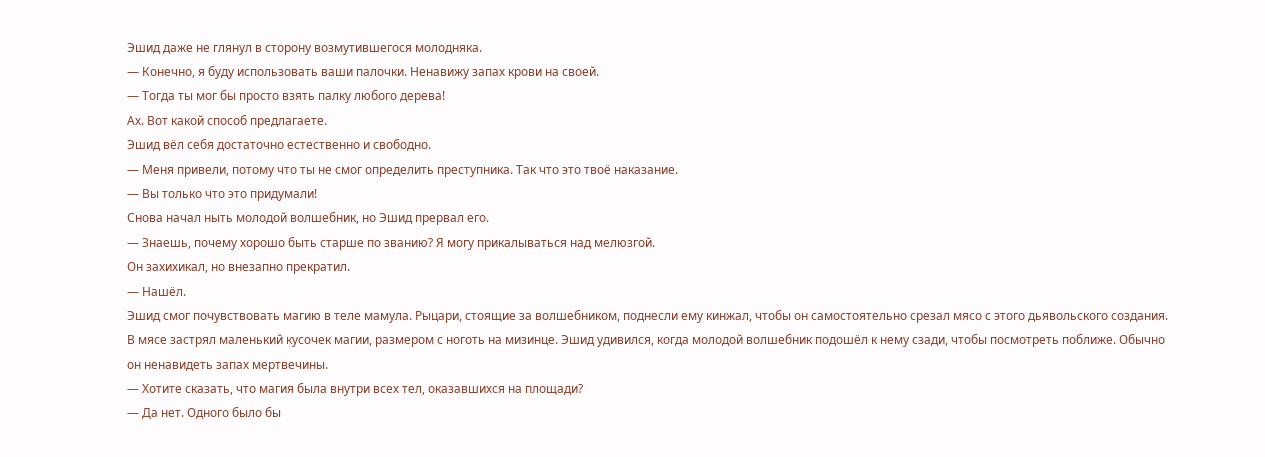Эшид даже не глянул в сторону возмутившегося молодняка.
— Конечно, я буду использовать ваши палочки. Ненавижу запах крови на своей.
— Тогда ты мог бы просто взять палку любого дерева!
Ах. Вот какой способ предлагаете.
Эшид вёл себя достаточно естественно и свободно.
— Меня привели, потому что ты не смог определить преступника. Так что это твоё наказание.
— Вы только что это придумали!
Снова начал ныть молодой волшебник, но Эшид прервал его.
— Знаешь, почему хорошо быть старше по званию? Я могу прикалываться над мелюзгой.
Он захихикал, но внезапно прекратил.
— Нашёл.
Эшид смог почувствовать магию в теле мамула. Рыцари, стоящие за волшебником, поднесли ему кинжал, чтобы он самостоятельно срезал мясо с этого дьявольского создания.
В мясе застрял маленький кусочек магии, размером с ноготь на мизинце. Эшид удивился, когда молодой волшебник подошёл к нему сзади, чтобы посмотреть поближе. Обычно он ненавидеть запах мертвечины.
— Хотите сказать, что магия была внутри всех тел, оказавшихся на площади?
— Да нет. Одного было бы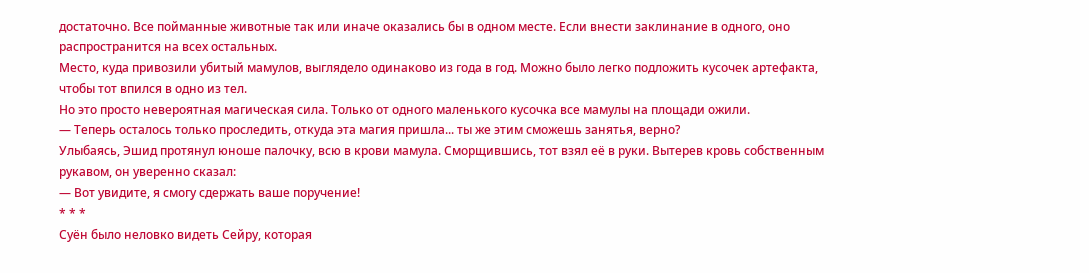достаточно. Все пойманные животные так или иначе оказались бы в одном месте. Если внести заклинание в одного, оно распространится на всех остальных.
Место, куда привозили убитый мамулов, выглядело одинаково из года в год. Можно было легко подложить кусочек артефакта, чтобы тот впился в одно из тел.
Но это просто невероятная магическая сила. Только от одного маленького кусочка все мамулы на площади ожили.
— Теперь осталось только проследить, откуда эта магия пришла... ты же этим сможешь занятья, верно?
Улыбаясь, Эшид протянул юноше палочку, всю в крови мамула. Сморщившись, тот взял её в руки. Вытерев кровь собственным рукавом, он уверенно сказал:
— Вот увидите, я смогу сдержать ваше поручение!
* * *
Суён было неловко видеть Сейру, которая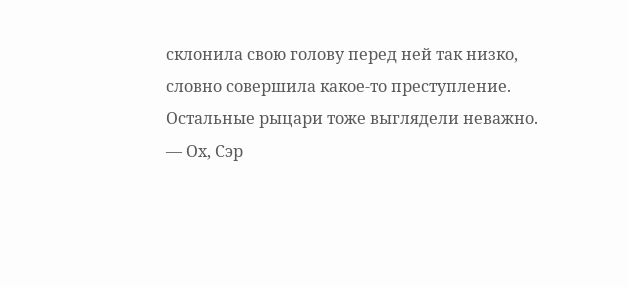склонила свою голову перед ней так низко, словно совершила какое-то преступление. Остальные рыцари тоже выглядели неважно.
— Ох, Сэр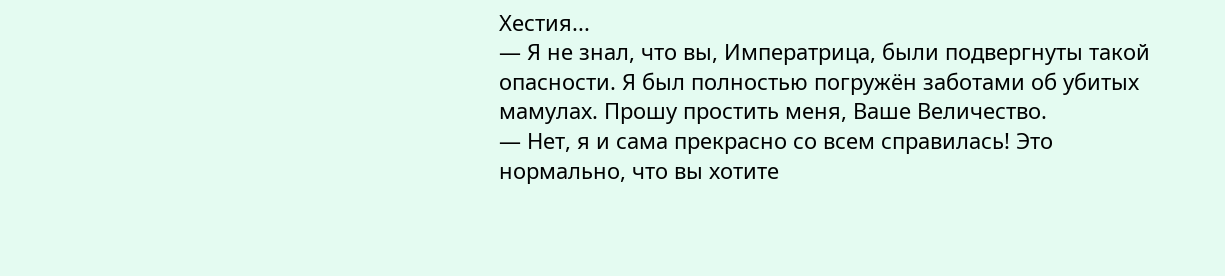Хестия...
— Я не знал, что вы, Императрица, были подвергнуты такой опасности. Я был полностью погружён заботами об убитых мамулах. Прошу простить меня, Ваше Величество.
— Нет, я и сама прекрасно со всем справилась! Это нормально, что вы хотите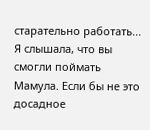старательно работать... Я слышала, что вы смогли поймать Мамула. Если бы не это досадное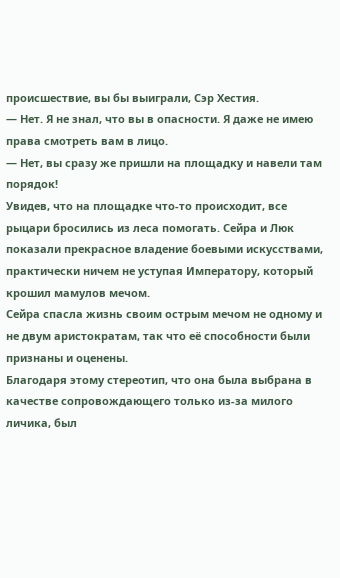происшествие, вы бы выиграли, Сэр Хестия.
— Нет. Я не знал, что вы в опасности. Я даже не имею права смотреть вам в лицо.
— Нет, вы сразу же пришли на площадку и навели там порядок!
Увидев, что на площадке что-то происходит, все рыцари бросились из леса помогать. Сейра и Люк показали прекрасное владение боевыми искусствами, практически ничем не уступая Императору, который крошил мамулов мечом.
Сейра спасла жизнь своим острым мечом не одному и не двум аристократам, так что её способности были признаны и оценены.
Благодаря этому стереотип, что она была выбрана в качестве сопровождающего только из-за милого личика, был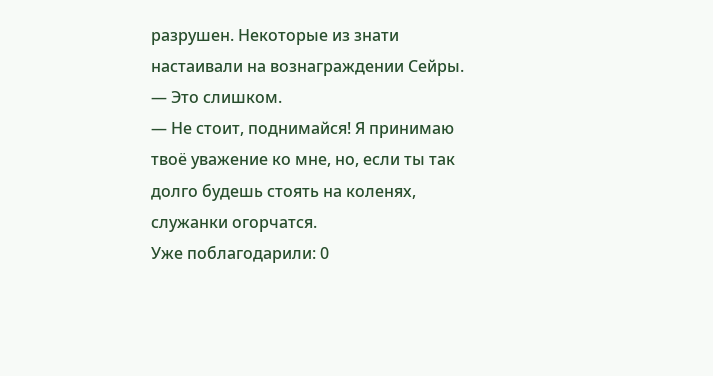разрушен. Некоторые из знати настаивали на вознаграждении Сейры.
— Это слишком.
— Не стоит, поднимайся! Я принимаю твоё уважение ко мне, но, если ты так долго будешь стоять на коленях, служанки огорчатся.
Уже поблагодарили: 0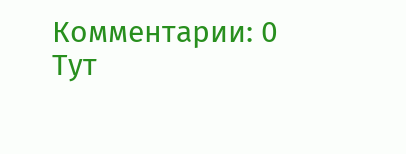Комментарии: 0
Тут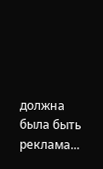должна была быть реклама...